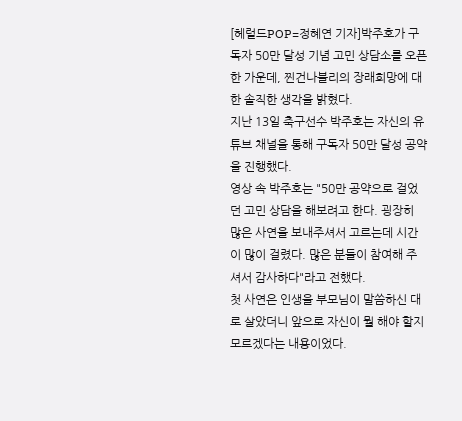[헤럴드POP=정혜연 기자]박주호가 구독자 50만 달성 기념 고민 상담소를 오픈한 가운데, 찐건나블리의 장래희망에 대한 솔직한 생각을 밝혔다.
지난 13일 축구선수 박주호는 자신의 유튜브 채널을 통해 구독자 50만 달성 공약을 진행했다.
영상 속 박주호는 "50만 공약으로 걸었던 고민 상담을 해보려고 한다. 굉장히 많은 사연을 보내주셔서 고르는데 시간이 많이 걸렸다. 많은 분들이 참여해 주셔서 감사하다"라고 전했다.
첫 사연은 인생을 부모님이 말씀하신 대로 살았더니 앞으로 자신이 뭘 해야 할지 모르겠다는 내용이었다.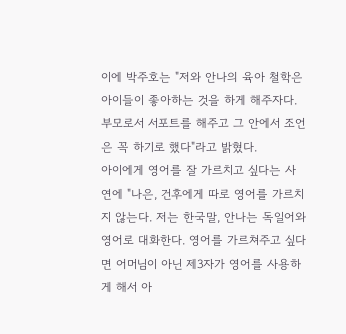이에 박주호는 "저와 안나의 육아 철학은 아이들이 좋아하는 것을 하게 해주자다. 부모로서 서포트를 해주고 그 안에서 조언은 꼭 하기로 했다"라고 밝혔다.
아이에게 영어를 잘 가르치고 싶다는 사연에 "나은, 건후에게 따로 영어를 가르치지 않는다. 저는 한국말, 안나는 독일어와 영어로 대화한다. 영어를 가르쳐주고 싶다면 어머님이 아닌 제3자가 영어를 사용하게 해서 아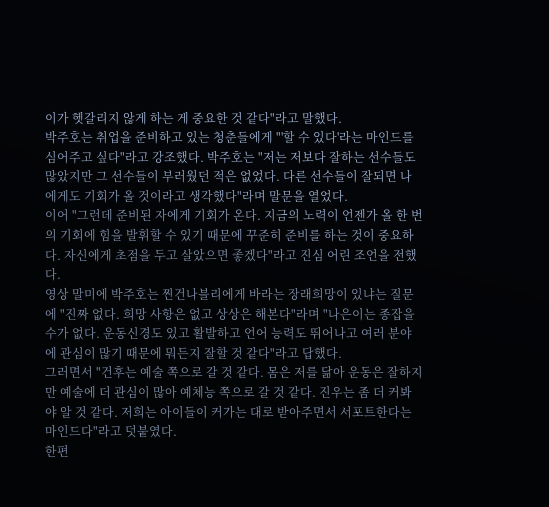이가 헷갈리지 않게 하는 게 중요한 것 같다"라고 말했다.
박주호는 취업을 준비하고 있는 청춘들에게 "'할 수 있다'라는 마인드를 심어주고 싶다"라고 강조했다. 박주호는 "저는 저보다 잘하는 선수들도 많았지만 그 선수들이 부러웠던 적은 없었다. 다른 선수들이 잘되면 나에게도 기회가 올 것이라고 생각했다"라며 말문을 열었다.
이어 "그런데 준비된 자에게 기회가 온다. 지금의 노력이 언젠가 올 한 번의 기회에 힘을 발휘할 수 있기 때문에 꾸준히 준비를 하는 것이 중요하다. 자신에게 초점을 두고 살았으면 좋겠다"라고 진심 어린 조언을 전했다.
영상 말미에 박주호는 찐건나블리에게 바라는 장래희망이 있냐는 질문에 "진짜 없다. 희망 사항은 없고 상상은 해본다"라며 "나은이는 종잡을 수가 없다. 운동신경도 있고 활발하고 언어 능력도 뛰어나고 여러 분야에 관심이 많기 때문에 뭐든지 잘할 것 같다"라고 답했다.
그러면서 "건후는 예술 쪽으로 갈 것 같다. 몸은 저를 닮아 운동은 잘하지만 예술에 더 관심이 많아 예체능 쪽으로 갈 것 같다. 진우는 좀 더 커봐야 알 것 같다. 저희는 아이들이 커가는 대로 받아주면서 서포트한다는 마인드다"라고 덧붙였다.
한편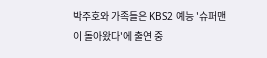박주호와 가족들은 KBS2 예능 '슈퍼맨이 돌아왔다'에 출연 중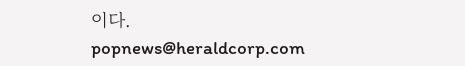이다.
popnews@heraldcorp.com